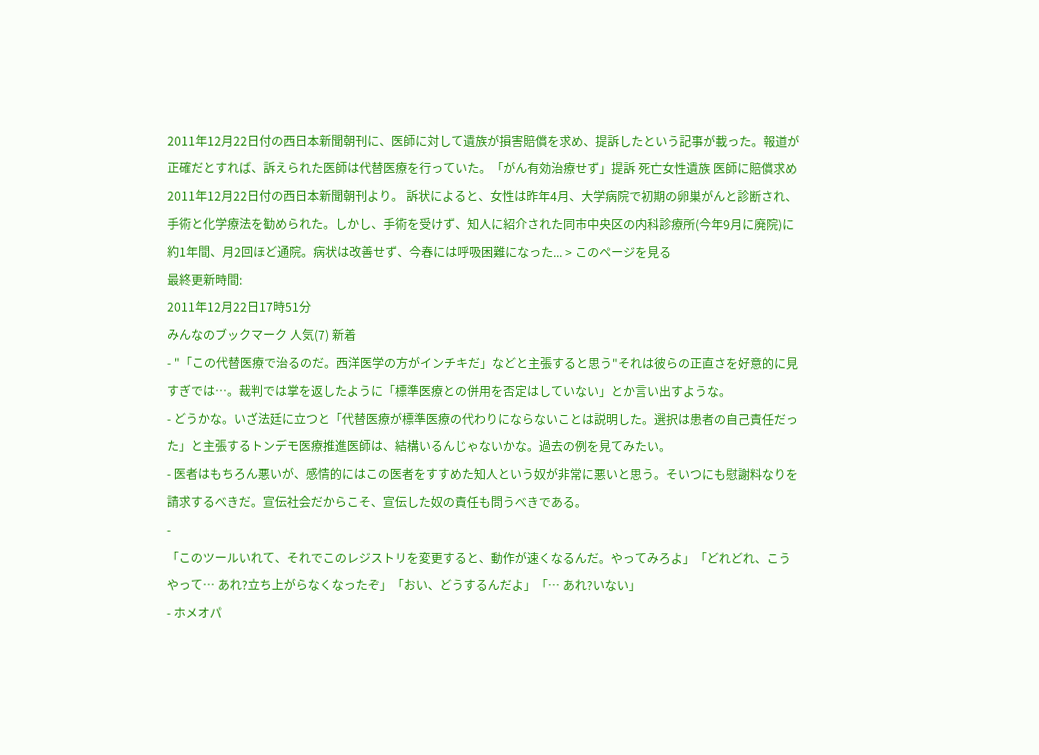2011年12月22日付の西日本新聞朝刊に、医師に対して遺族が損害賠償を求め、提訴したという記事が載った。報道が正確だとすれば、訴えられた医師は代替医療を行っていた。「がん有効治療せず」提訴 死亡女性遺族 医師に賠償求め 2011年12月22日付の西日本新聞朝刊より。 訴状によると、女性は昨年4月、大学病院で初期の卵巣がんと診断され、手術と化学療法を勧められた。しかし、手術を受けず、知人に紹介された同市中央区の内科診療所(今年9月に廃院)に約1年間、月2回ほど通院。病状は改善せず、今春には呼吸困難になった... > このページを見る
最終更新時間:
2011年12月22日17時51分
みんなのブックマーク 人気(7) 新着
- "「この代替医療で治るのだ。西洋医学の方がインチキだ」などと主張すると思う"それは彼らの正直さを好意的に見すぎでは…。裁判では掌を返したように「標準医療との併用を否定はしていない」とか言い出すような。
- どうかな。いざ法廷に立つと「代替医療が標準医療の代わりにならないことは説明した。選択は患者の自己責任だった」と主張するトンデモ医療推進医師は、結構いるんじゃないかな。過去の例を見てみたい。
- 医者はもちろん悪いが、感情的にはこの医者をすすめた知人という奴が非常に悪いと思う。そいつにも慰謝料なりを請求するべきだ。宣伝社会だからこそ、宣伝した奴の責任も問うべきである。
-
「このツールいれて、それでこのレジストリを変更すると、動作が速くなるんだ。やってみろよ」「どれどれ、こうやって… あれ?立ち上がらなくなったぞ」「おい、どうするんだよ」「… あれ?いない」
- ホメオパ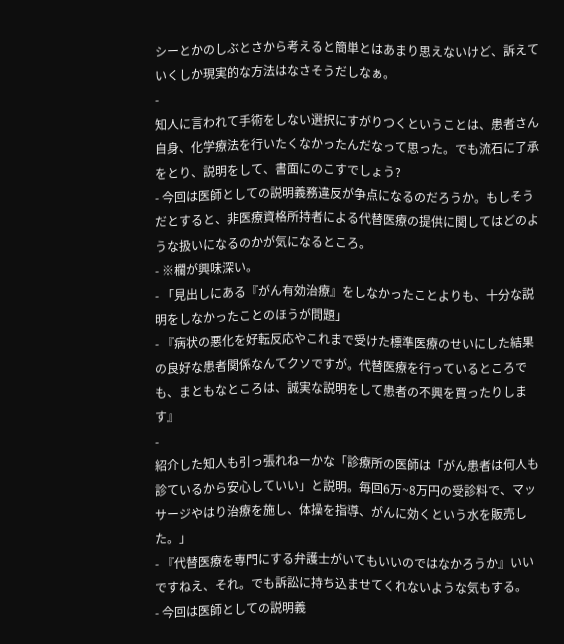シーとかのしぶとさから考えると簡単とはあまり思えないけど、訴えていくしか現実的な方法はなさそうだしなぁ。
-
知人に言われて手術をしない選択にすがりつくということは、患者さん自身、化学療法を行いたくなかったんだなって思った。でも流石に了承をとり、説明をして、書面にのこすでしょう?
- 今回は医師としての説明義務違反が争点になるのだろうか。もしそうだとすると、非医療資格所持者による代替医療の提供に関してはどのような扱いになるのかが気になるところ。
- ※欄が興味深い。
- 「見出しにある『がん有効治療』をしなかったことよりも、十分な説明をしなかったことのほうが問題」
- 『病状の悪化を好転反応やこれまで受けた標準医療のせいにした結果の良好な患者関係なんてクソですが。代替医療を行っているところでも、まともなところは、誠実な説明をして患者の不興を買ったりします』
-
紹介した知人も引っ張れねーかな「診療所の医師は「がん患者は何人も診ているから安心していい」と説明。毎回6万~8万円の受診料で、マッサージやはり治療を施し、体操を指導、がんに効くという水を販売した。」
- 『代替医療を専門にする弁護士がいてもいいのではなかろうか』いいですねえ、それ。でも訴訟に持ち込ませてくれないような気もする。
- 今回は医師としての説明義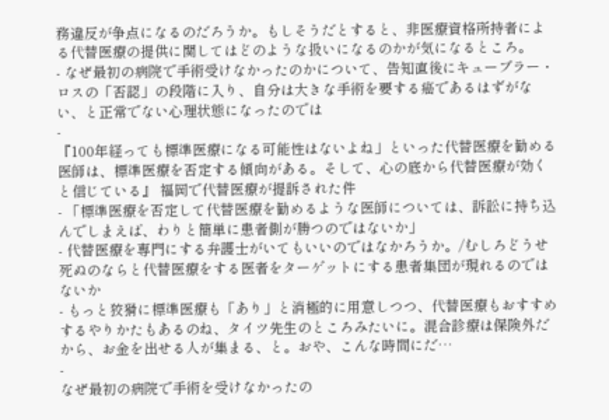務違反が争点になるのだろうか。もしそうだとすると、非医療資格所持者による代替医療の提供に関してはどのような扱いになるのかが気になるところ。
- なぜ最初の病院で手術受けなかったのかについて、告知直後にキューブラー・ロスの「否認」の段階に入り、自分は大きな手術を要する癌であるはずがない、と正常でない心理状態になったのでは
-
『100年経っても標準医療になる可能性はないよね」といった代替医療を勧める医師は、標準医療を否定する傾向がある。そして、心の底から代替医療が効くと信じている』 福岡で代替医療が提訴された件
- 「標準医療を否定して代替医療を勧めるような医師については、訴訟に持ち込んでしまえば、わりと簡単に患者側が勝つのではないか」
- 代替医療を専門にする弁護士がいてもいいのではなかろうか。/むしろどうせ死ぬのならと代替医療をする医者をターゲットにする患者集団が現れるのではないか
- もっと狡猾に標準医療も「あり」と消極的に用意しつつ、代替医療もおすすめするやりかたもあるのね、タイツ先生のところみたいに。混合診療は保険外だから、お金を出せる人が集まる、と。おや、こんな時間にだ…
-
なぜ最初の病院で手術を受けなかったの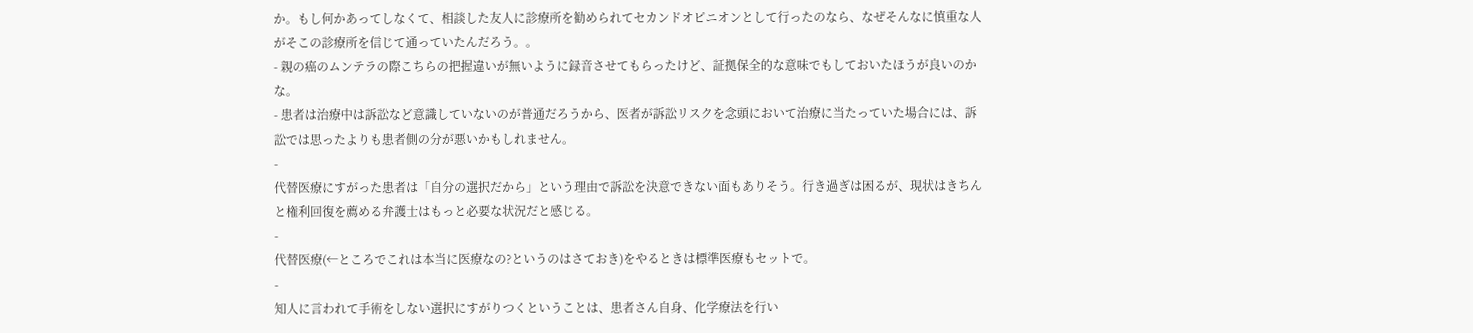か。もし何かあってしなくて、相談した友人に診療所を勧められてセカンドオピニオンとして行ったのなら、なぜそんなに慎重な人がそこの診療所を信じて通っていたんだろう。。
- 親の癌のムンテラの際こちらの把握違いが無いように録音させてもらったけど、証拠保全的な意味でもしておいたほうが良いのかな。
- 患者は治療中は訴訟など意識していないのが普通だろうから、医者が訴訟リスクを念頭において治療に当たっていた場合には、訴訟では思ったよりも患者側の分が悪いかもしれません。
-
代替医療にすがった患者は「自分の選択だから」という理由で訴訟を決意できない面もありそう。行き過ぎは困るが、現状はきちんと権利回復を薦める弁護士はもっと必要な状況だと感じる。
-
代替医療(←ところでこれは本当に医療なの?というのはさておき)をやるときは標準医療もセットで。
-
知人に言われて手術をしない選択にすがりつくということは、患者さん自身、化学療法を行い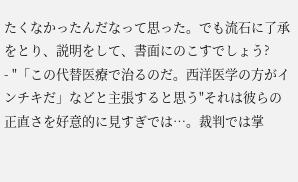たくなかったんだなって思った。でも流石に了承をとり、説明をして、書面にのこすでしょう?
- "「この代替医療で治るのだ。西洋医学の方がインチキだ」などと主張すると思う"それは彼らの正直さを好意的に見すぎでは…。裁判では掌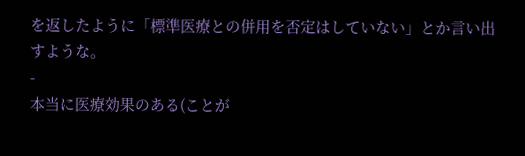を返したように「標準医療との併用を否定はしていない」とか言い出すような。
-
本当に医療効果のある(ことが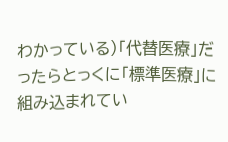わかっている)「代替医療」だったらとっくに「標準医療」に組み込まれてい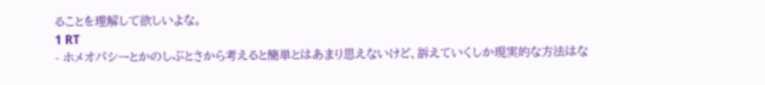ることを理解して欲しいよな。
1 RT
- ホメオパシーとかのしぶとさから考えると簡単とはあまり思えないけど、訴えていくしか現実的な方法はな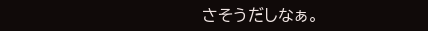さそうだしなぁ。